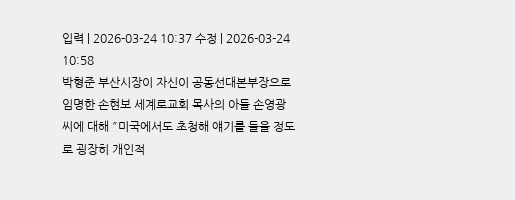입력 | 2026-03-24 10:37 수정 | 2026-03-24 10:58
박형준 부산시장이 자신이 공동선대본부장으로 임명한 손현보 세계로교회 목사의 아들 손영광 씨에 대해 ″미국에서도 초청해 얘기를 들을 정도로 굉장히 개인적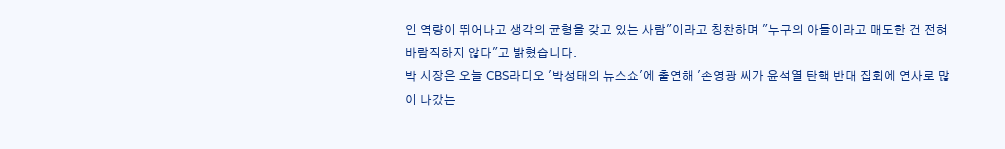인 역량이 뛰어나고 생각의 균형을 갖고 있는 사람″이라고 칭찬하며 ″누구의 아들이라고 매도한 건 전혀 바람직하지 않다″고 밝혔습니다.
박 시장은 오늘 CBS라디오 ′박성태의 뉴스쇼′에 출연해 ′손영광 씨가 윤석열 탄핵 반대 집회에 연사로 많이 나갔는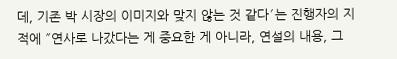데, 기존 박 시장의 이미지와 맞지 않는 것 같다′는 진행자의 지적에 ″연사로 나갔다는 게 중요한 게 아니라, 연설의 내용, 그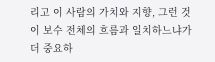리고 이 사람의 가치와 지향, 그런 것이 보수 전체의 흐름과 일치하느냐가 더 중요하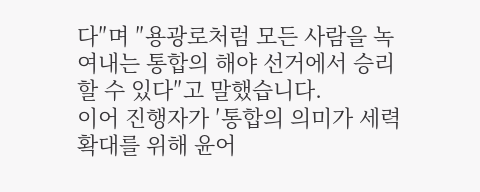다″며 ″용광로처럼 모든 사람을 녹여내는 통합의 해야 선거에서 승리할 수 있다″고 말했습니다.
이어 진행자가 ′통합의 의미가 세력 확대를 위해 윤어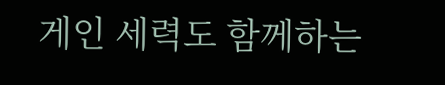게인 세력도 함께하는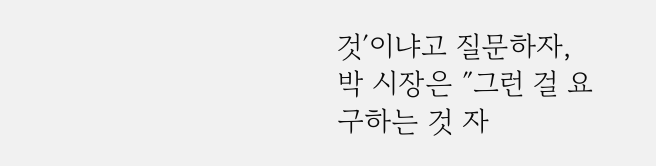것′이냐고 질문하자, 박 시장은 ″그런 걸 요구하는 것 자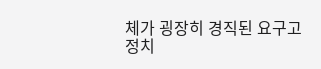체가 굉장히 경직된 요구고 정치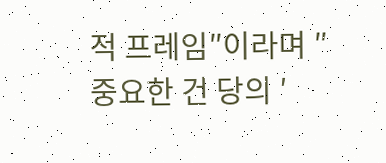적 프레임″이라며 ″중요한 건 당의 ′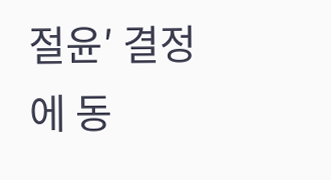절윤′ 결정에 동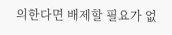의한다면 배제할 필요가 없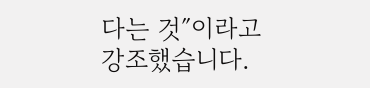다는 것″이라고 강조했습니다.